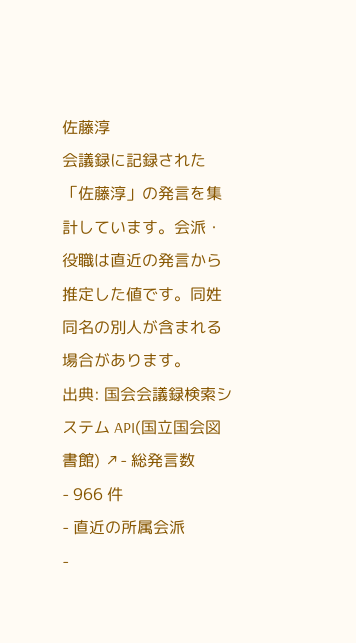佐藤淳
会議録に記録された「佐藤淳」の発言を集計しています。会派・役職は直近の発言から推定した値です。同姓同名の別人が含まれる場合があります。
出典: 国会会議録検索システム API(国立国会図書館) ↗- 総発言数
- 966 件
- 直近の所属会派
-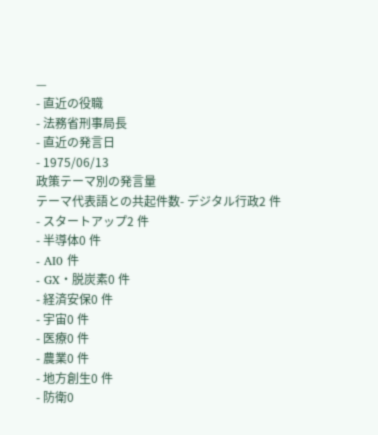—
- 直近の役職
- 法務省刑事局長
- 直近の発言日
- 1975/06/13
政策テーマ別の発言量
テーマ代表語との共起件数- デジタル行政2 件
- スタートアップ2 件
- 半導体0 件
- AI0 件
- GX・脱炭素0 件
- 経済安保0 件
- 宇宙0 件
- 医療0 件
- 農業0 件
- 地方創生0 件
- 防衛0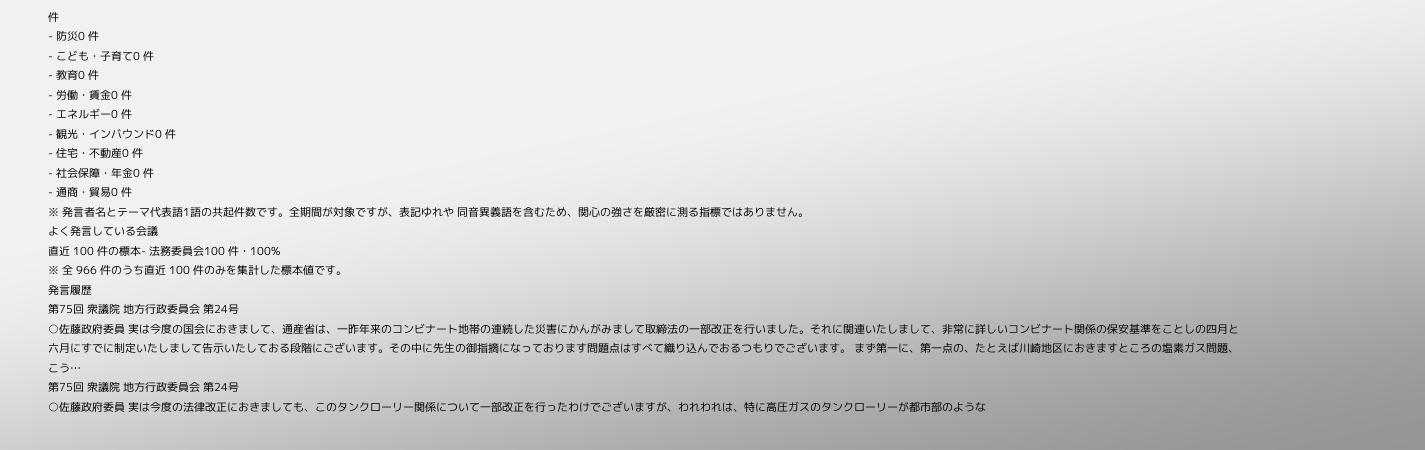件
- 防災0 件
- こども・子育て0 件
- 教育0 件
- 労働・賃金0 件
- エネルギー0 件
- 観光・インバウンド0 件
- 住宅・不動産0 件
- 社会保障・年金0 件
- 通商・貿易0 件
※ 発言者名とテーマ代表語1語の共起件数です。全期間が対象ですが、表記ゆれや 同音異義語を含むため、関心の強さを厳密に測る指標ではありません。
よく発言している会議
直近 100 件の標本- 法務委員会100 件・100%
※ 全 966 件のうち直近 100 件のみを集計した標本値です。
発言履歴
第75回 衆議院 地方行政委員会 第24号
○佐藤政府委員 実は今度の国会におきまして、通産省は、一昨年来のコンビナート地帯の連続した災害にかんがみまして取締法の一部改正を行いました。それに関連いたしまして、非常に詳しいコンビナート関係の保安基準をことしの四月と六月にすでに制定いたしまして告示いたしておる段階にございます。その中に先生の御指摘になっております問題点はすべて織り込んでおるつもりでございます。 まず第一に、第一点の、たとえば川崎地区におきますところの塩素ガス問題、こう…
第75回 衆議院 地方行政委員会 第24号
○佐藤政府委員 実は今度の法律改正におきましても、このタンクローリー関係について一部改正を行ったわけでございますが、われわれは、特に高圧ガスのタンクローリーが都市部のような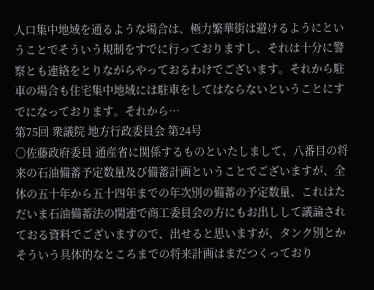人口集中地域を通るような場合は、極力繁華街は避けるようにということでそういう規制をすでに行っておりますし、それは十分に警察とも連絡をとりながらやっておるわけでございます。それから駐車の場合も住宅集中地域には駐車をしてはならないということにすでになっております。それから…
第75回 衆議院 地方行政委員会 第24号
○佐藤政府委員 通産省に関係するものといたしまして、八番目の将来の石油備蓄予定数量及び備蓄計画ということでございますが、全体の五十年から五十四年までの年次別の備蓄の予定数量、これはただいま石油備蓄法の関連で商工委員会の方にもお出しして議論されておる資料でございますので、出せると思いますが、タンク別とかそういう具体的なところまでの将来計画はまだつくっており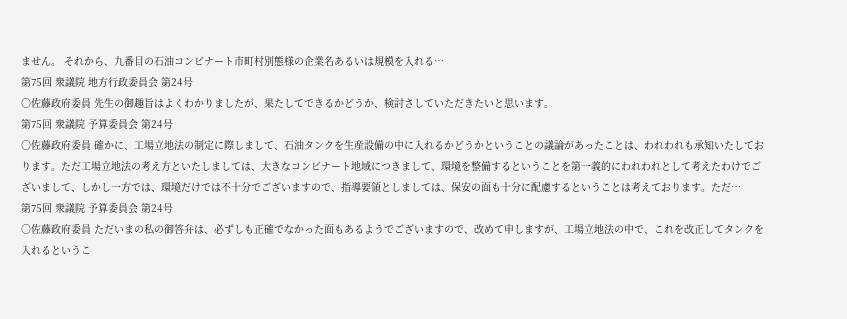ません。 それから、九番目の石油コンビナート市町村別態様の企業名あるいは規模を入れる…
第75回 衆議院 地方行政委員会 第24号
○佐藤政府委員 先生の御趣旨はよくわかりましたが、果たしてできるかどうか、検討さしていただきたいと思います。
第75回 衆議院 予算委員会 第24号
○佐藤政府委員 確かに、工場立地法の制定に際しまして、石油タンクを生産設備の中に入れるかどうかということの議論があったことは、われわれも承知いたしております。ただ工場立地法の考え方といたしましては、大きなコンビナート地域につきまして、環境を整備するということを第一義的にわれわれとして考えたわけでございまして、しかし一方では、環境だけでは不十分でございますので、指導要領としましては、保安の面も十分に配慮するということは考えております。ただ…
第75回 衆議院 予算委員会 第24号
○佐藤政府委員 ただいまの私の御答弁は、必ずしも正確でなかった面もあるようでございますので、改めて申しますが、工場立地法の中で、これを改正してタンクを入れるというこ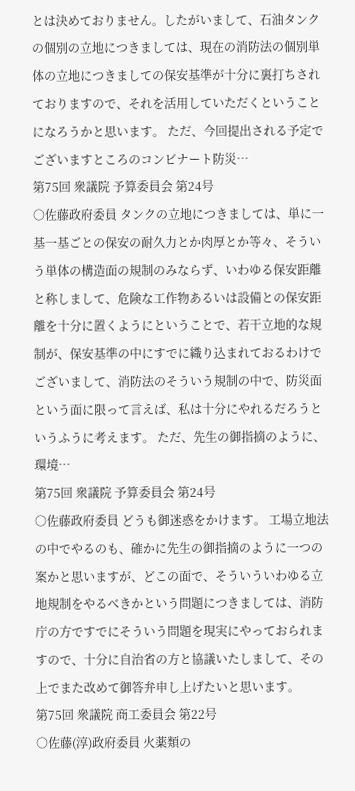とは決めておりません。したがいまして、石油タンクの個別の立地につきましては、現在の消防法の個別単体の立地につきましての保安基準が十分に裏打ちされておりますので、それを活用していただくということになろうかと思います。 ただ、今回提出される予定でございますところのコンビナート防災…
第75回 衆議院 予算委員会 第24号
○佐藤政府委員 タンクの立地につきましては、単に一基一基ごとの保安の耐久力とか肉厚とか等々、そういう単体の構造面の規制のみならず、いわゆる保安距離と称しまして、危険な工作物あるいは設備との保安距離を十分に置くようにということで、若干立地的な規制が、保安基準の中にすでに織り込まれておるわけでございまして、消防法のそういう規制の中で、防災面という面に限って言えば、私は十分にやれるだろうというふうに考えます。 ただ、先生の御指摘のように、環境…
第75回 衆議院 予算委員会 第24号
○佐藤政府委員 どうも御迷惑をかけます。 工場立地法の中でやるのも、確かに先生の御指摘のように一つの案かと思いますが、どこの面で、そういういわゆる立地規制をやるべきかという問題につきましては、消防庁の方ですでにそういう問題を現実にやっておられますので、十分に自治省の方と協議いたしまして、その上でまた改めて御答弁申し上げたいと思います。
第75回 衆議院 商工委員会 第22号
○佐藤(淳)政府委員 火薬類の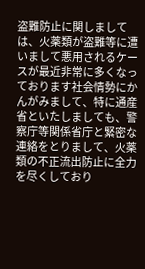盗難防止に関しましては、火薬類が盗難等に遭いまして悪用されるケースが最近非常に多くなっております社会情勢にかんがみまして、特に通産省といたしましても、警察庁等関係省庁と緊密な連絡をとりまして、火薬類の不正流出防止に全力を尽くしており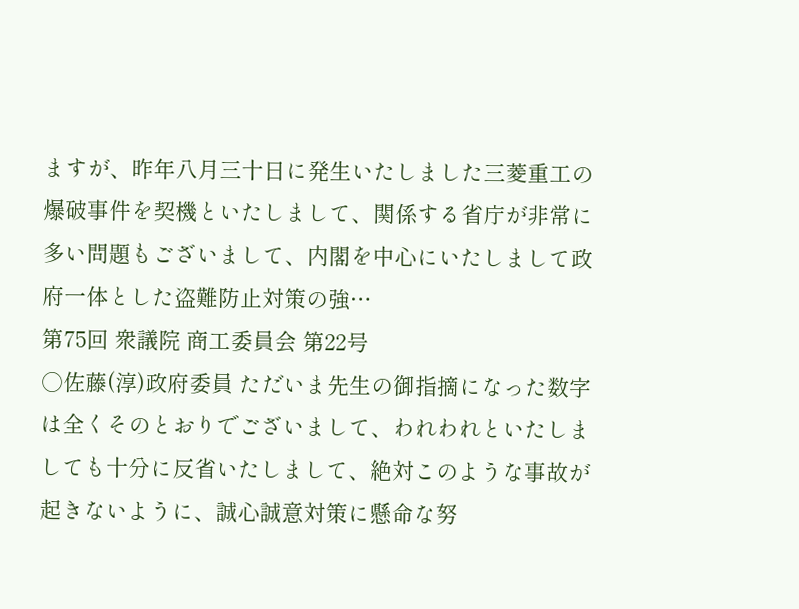ますが、昨年八月三十日に発生いたしました三菱重工の爆破事件を契機といたしまして、関係する省庁が非常に多い問題もございまして、内閣を中心にいたしまして政府一体とした盗難防止対策の強…
第75回 衆議院 商工委員会 第22号
○佐藤(淳)政府委員 ただいま先生の御指摘になった数字は全くそのとおりでございまして、われわれといたしましても十分に反省いたしまして、絶対このような事故が起きないように、誠心誠意対策に懸命な努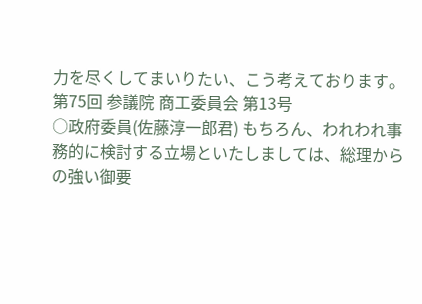力を尽くしてまいりたい、こう考えております。
第75回 参議院 商工委員会 第13号
○政府委員(佐藤淳一郎君) もちろん、われわれ事務的に検討する立場といたしましては、総理からの強い御要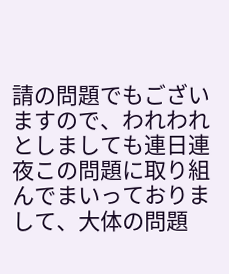請の問題でもございますので、われわれとしましても連日連夜この問題に取り組んでまいっておりまして、大体の問題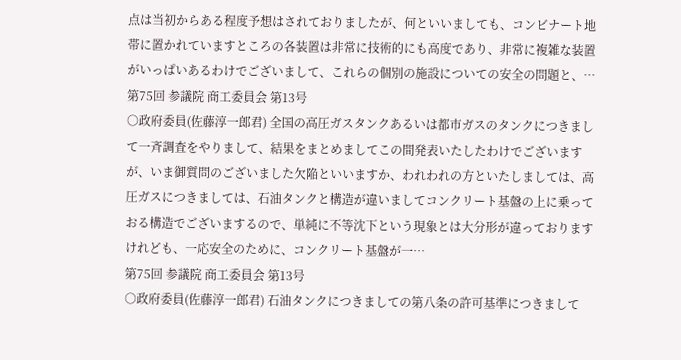点は当初からある程度予想はされておりましたが、何といいましても、コンビナート地帯に置かれていますところの各装置は非常に技術的にも高度であり、非常に複雑な装置がいっぱいあるわけでございまして、これらの個別の施設についての安全の問題と、…
第75回 参議院 商工委員会 第13号
○政府委員(佐藤淳一郎君) 全国の高圧ガスタンクあるいは都市ガスのタンクにつきまして一斉調査をやりまして、結果をまとめましてこの間発表いたしたわけでございますが、いま御質問のございました欠陥といいますか、われわれの方といたしましては、高圧ガスにつきましては、石油タンクと構造が違いましてコンクリート基盤の上に乗っておる構造でございまするので、単純に不等沈下という現象とは大分形が違っておりますけれども、一応安全のために、コンクリート基盤が一…
第75回 参議院 商工委員会 第13号
○政府委員(佐藤淳一郎君) 石油タンクにつきましての第八条の許可基準につきまして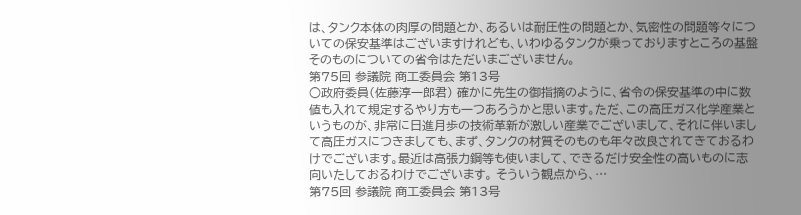は、タンク本体の肉厚の問題とか、あるいは耐圧性の問題とか、気密性の問題等々についての保安基準はございますけれども、いわゆるタンクが乗っておりますところの基盤そのものについての省令はただいまございません。
第75回 参議院 商工委員会 第13号
○政府委員(佐藤淳一郎君) 確かに先生の御指摘のように、省令の保安基準の中に数値も入れて規定するやり方も一つあろうかと思います。ただ、この高圧ガス化学産業というものが、非常に日進月歩の技術革新が激しい産業でございまして、それに伴いまして高圧ガスにつきましても、まず、タンクの材質そのものも年々改良されてきておるわけでございます。最近は高張力鋼等も使いまして、できるだけ安全性の高いものに志向いたしておるわけでございます。 そういう観点から、…
第75回 参議院 商工委員会 第13号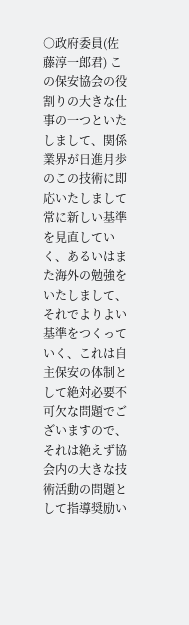○政府委員(佐藤淳一郎君) この保安協会の役割りの大きな仕事の一つといたしまして、関係業界が日進月歩のこの技術に即応いたしまして常に新しい基準を見直していく、あるいはまた海外の勉強をいたしまして、それでよりよい基準をつくっていく、これは自主保安の体制として絶対必要不可欠な問題でございますので、それは絶えず協会内の大きな技術活動の問題として指導奨励い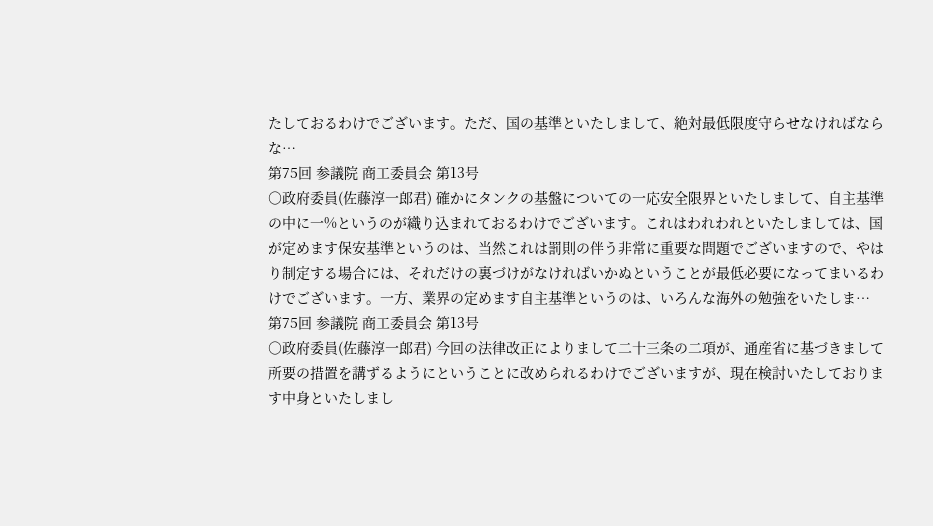たしておるわけでございます。ただ、国の基準といたしまして、絶対最低限度守らせなければならな…
第75回 参議院 商工委員会 第13号
○政府委員(佐藤淳一郎君) 確かにタンクの基盤についての一応安全限界といたしまして、自主基準の中に一%というのが織り込まれておるわけでございます。これはわれわれといたしましては、国が定めます保安基準というのは、当然これは罰則の伴う非常に重要な問題でございますので、やはり制定する場合には、それだけの裏づけがなければいかぬということが最低必要になってまいるわけでございます。一方、業界の定めます自主基準というのは、いろんな海外の勉強をいたしま…
第75回 参議院 商工委員会 第13号
○政府委員(佐藤淳一郎君) 今回の法律改正によりまして二十三条の二項が、通産省に基づきまして所要の措置を講ずるようにということに改められるわけでございますが、現在検討いたしております中身といたしまし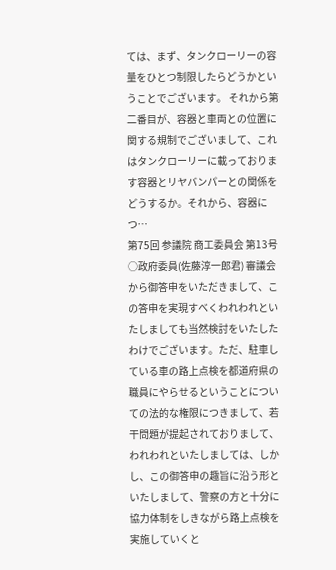ては、まず、タンクローリーの容量をひとつ制限したらどうかということでございます。 それから第二番目が、容器と車両との位置に関する規制でございまして、これはタンクローリーに載っております容器とリヤバンパーとの関係をどうするか。それから、容器につ…
第75回 参議院 商工委員会 第13号
○政府委員(佐藤淳一郎君) 審議会から御答申をいただきまして、この答申を実現すべくわれわれといたしましても当然検討をいたしたわけでございます。ただ、駐車している車の路上点検を都道府県の職員にやらせるということについての法的な権限につきまして、若干問題が提起されておりまして、われわれといたしましては、しかし、この御答申の趣旨に沿う形といたしまして、警察の方と十分に協力体制をしきながら路上点検を実施していくと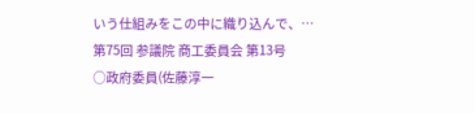いう仕組みをこの中に織り込んで、…
第75回 参議院 商工委員会 第13号
○政府委員(佐藤淳一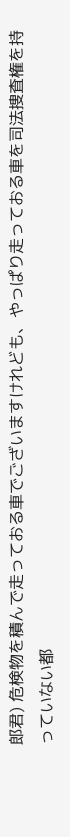郎君) 危検物を積んで走っておる車でございますけれども、やっぱり走っておる車を司法捜査権を持っていない都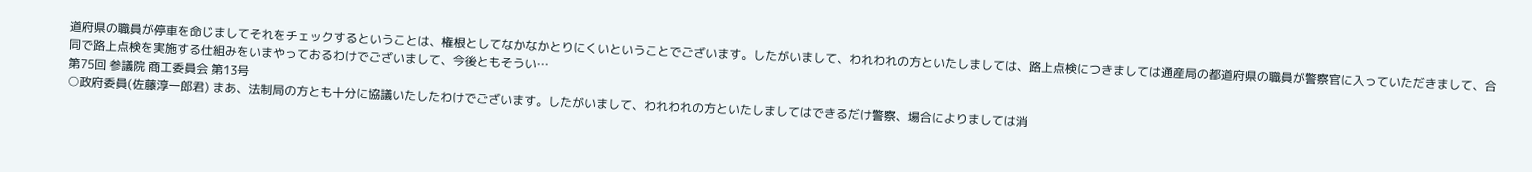道府県の職員が停車を命じましてそれをチェックするということは、権根としてなかなかとりにくいということでございます。したがいまして、われわれの方といたしましては、路上点検につきましては通産局の都道府県の職員が警察官に入っていただきまして、合同で路上点検を実施する仕組みをいまやっておるわけでございまして、今後ともそうい…
第75回 参議院 商工委員会 第13号
○政府委員(佐藤淳一郎君) まあ、法制局の方とも十分に協議いたしたわけでございます。したがいまして、われわれの方といたしましてはできるだけ警察、場合によりましては消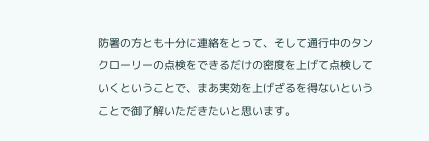防署の方とも十分に連絡をとって、そして通行中のタンクローリーの点検をできるだけの密度を上げて点検していくということで、まあ実効を上げざるを得ないということで御了解いただきたいと思います。